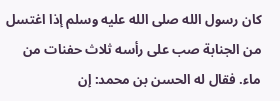كان رسول الله صلى الله عليه وسلم إذا اغتسل من الجنابة صب على رأسه ثلاث حفنات من ماء. فقال له الحسن بن محمد: إن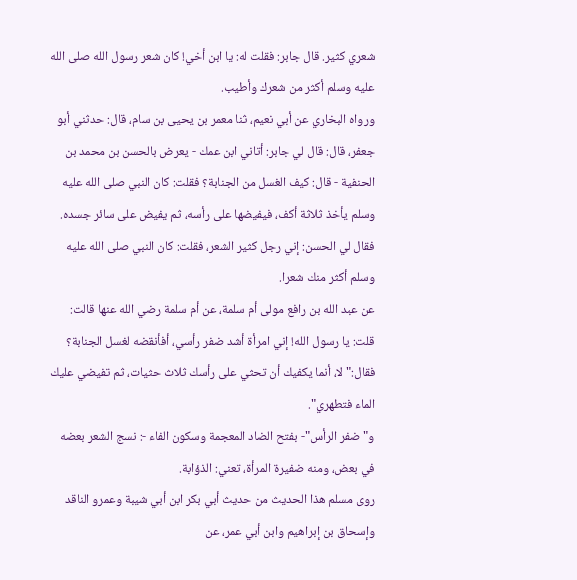شعري كثير. قال جابر: فقلت له: يا ابن أخي! كان شعر رسول الله صلى الله عليه وسلم أكثر من شعرك وأطيب.
ورواه البخاري عن أبي نعيم، ثنا معمر بن يحيى بن سام، قال: حدثني أبو جعفر، قال: قال لي جابر: أتاني ابن عمك - يعرض بالحسن بن محمد بن الحنفية - قال: كيف الغسل من الجنابة؟ فقلت: كان النبي صلى الله عليه وسلم يأخذ ثلاثة أكف، فيفيضها على رأسه، ثم يفيض على سائر جسده. فقال لي الحسن: إني رجل كثير الشعر، فقلت: كان النبي صلى الله عليه وسلم أكثر منك شعرا.
عن عبد الله بن رافع مولى أم سلمة، عن أم سلمة رضي الله عنها قالت: قلت: يا رسول الله! إني امرأة أشد ضفر رأسي، أفأنقضه لغسل الجنابة؟ فقال:"لا، أنما يكفيك أن تحثي على رأسك ثلاث حثيات، ثم تفيضي عليك الماء فتطهري".
و"ضفر الرأس"- بفتح الضاد المعجمة وسكون الفاء -: نسج الشعر بعضه في بعض، ومنه ضفيرة المرأة، تعني: الذؤابة.
روى مسلم هذا الحديث من حديث أبي بكر ابن أبي شيبة وعمرو الناقد وإسحاق بن إبراهيم وابن أبي عمر، عن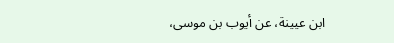ابن عيينة، عن أيوب بن موسى،